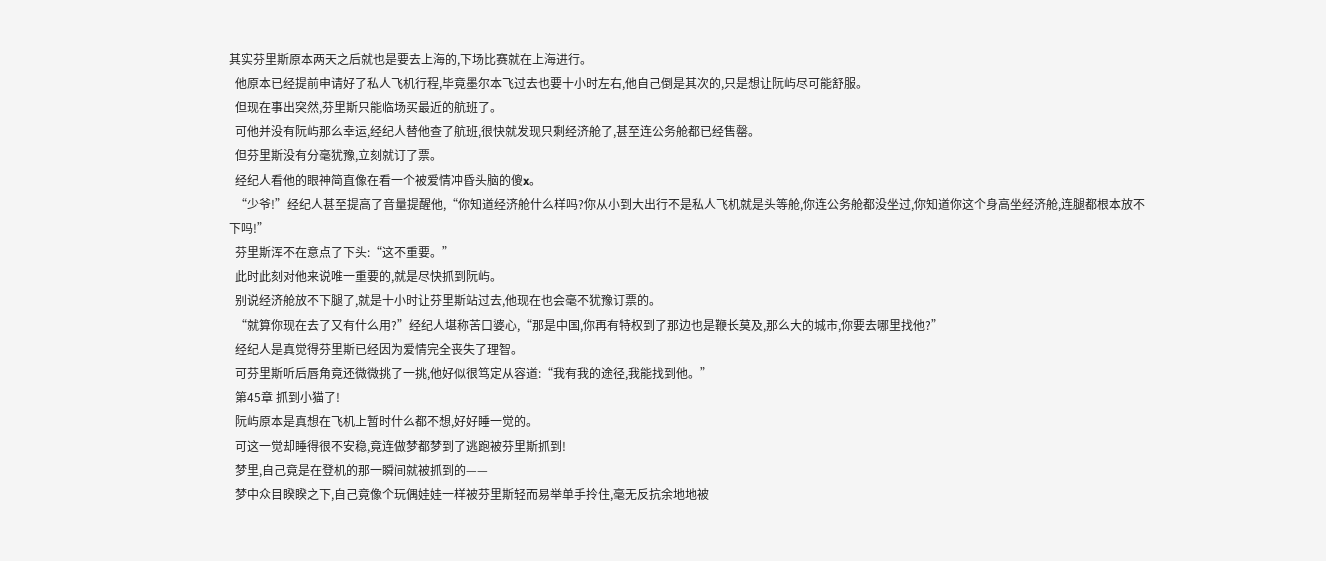其实芬里斯原本两天之后就也是要去上海的,下场比赛就在上海进行。
  他原本已经提前申请好了私人飞机行程,毕竟墨尔本飞过去也要十小时左右,他自己倒是其次的,只是想让阮屿尽可能舒服。
  但现在事出突然,芬里斯只能临场买最近的航班了。
  可他并没有阮屿那么幸运,经纪人替他查了航班,很快就发现只剩经济舱了,甚至连公务舱都已经售罄。
  但芬里斯没有分毫犹豫,立刻就订了票。
  经纪人看他的眼神简直像在看一个被爱情冲昏头脑的傻x。
  “少爷!”经纪人甚至提高了音量提醒他,“你知道经济舱什么样吗?你从小到大出行不是私人飞机就是头等舱,你连公务舱都没坐过,你知道你这个身高坐经济舱,连腿都根本放不下吗!”
  芬里斯浑不在意点了下头:“这不重要。”
  此时此刻对他来说唯一重要的,就是尽快抓到阮屿。
  别说经济舱放不下腿了,就是十小时让芬里斯站过去,他现在也会毫不犹豫订票的。
  “就算你现在去了又有什么用?”经纪人堪称苦口婆心,“那是中国,你再有特权到了那边也是鞭长莫及,那么大的城市,你要去哪里找他?”
  经纪人是真觉得芬里斯已经因为爱情完全丧失了理智。
  可芬里斯听后唇角竟还微微挑了一挑,他好似很笃定从容道:“我有我的途径,我能找到他。”
  第45章 抓到小猫了!
  阮屿原本是真想在飞机上暂时什么都不想,好好睡一觉的。
  可这一觉却睡得很不安稳,竟连做梦都梦到了逃跑被芬里斯抓到!
  梦里,自己竟是在登机的那一瞬间就被抓到的——
  梦中众目睽睽之下,自己竟像个玩偶娃娃一样被芬里斯轻而易举单手拎住,毫无反抗余地地被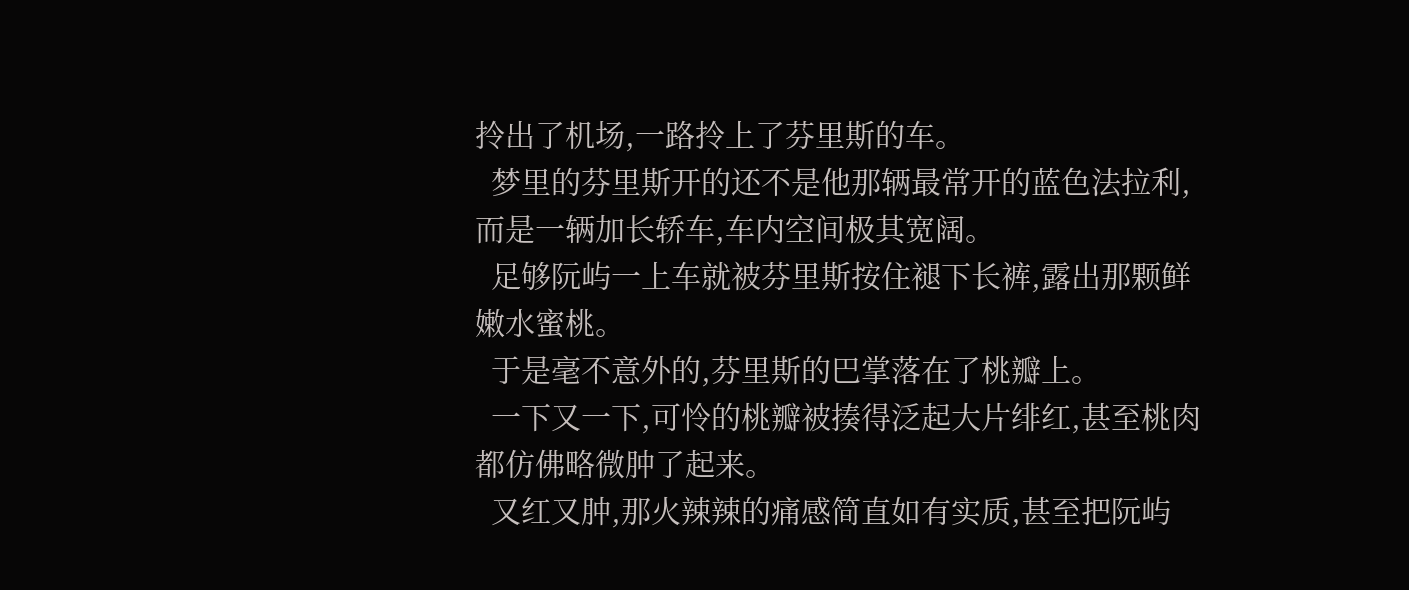拎出了机场,一路拎上了芬里斯的车。
  梦里的芬里斯开的还不是他那辆最常开的蓝色法拉利,而是一辆加长轿车,车内空间极其宽阔。
  足够阮屿一上车就被芬里斯按住褪下长裤,露出那颗鲜嫩水蜜桃。
  于是毫不意外的,芬里斯的巴掌落在了桃瓣上。
  一下又一下,可怜的桃瓣被揍得泛起大片绯红,甚至桃肉都仿佛略微肿了起来。
  又红又肿,那火辣辣的痛感简直如有实质,甚至把阮屿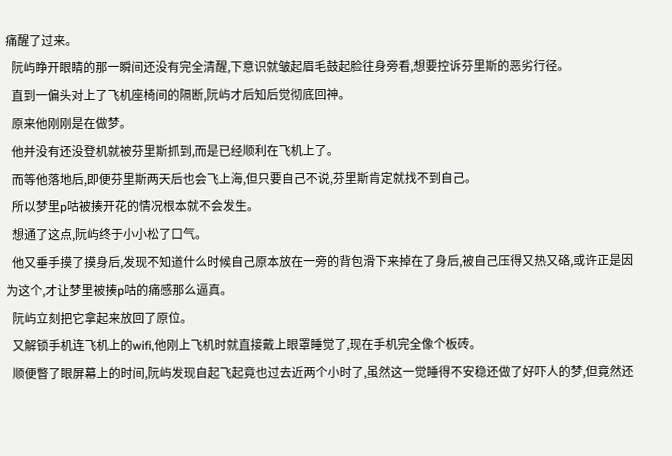痛醒了过来。
  阮屿睁开眼睛的那一瞬间还没有完全清醒,下意识就皱起眉毛鼓起脸往身旁看,想要控诉芬里斯的恶劣行径。
  直到一偏头对上了飞机座椅间的隔断,阮屿才后知后觉彻底回神。
  原来他刚刚是在做梦。
  他并没有还没登机就被芬里斯抓到,而是已经顺利在飞机上了。
  而等他落地后,即便芬里斯两天后也会飞上海,但只要自己不说,芬里斯肯定就找不到自己。
  所以梦里p咕被揍开花的情况根本就不会发生。
  想通了这点,阮屿终于小小松了口气。
  他又垂手摸了摸身后,发现不知道什么时候自己原本放在一旁的背包滑下来掉在了身后,被自己压得又热又硌,或许正是因为这个,才让梦里被揍p咕的痛感那么逼真。
  阮屿立刻把它拿起来放回了原位。
  又解锁手机连飞机上的wifi,他刚上飞机时就直接戴上眼罩睡觉了,现在手机完全像个板砖。
  顺便瞥了眼屏幕上的时间,阮屿发现自起飞起竟也过去近两个小时了,虽然这一觉睡得不安稳还做了好吓人的梦,但竟然还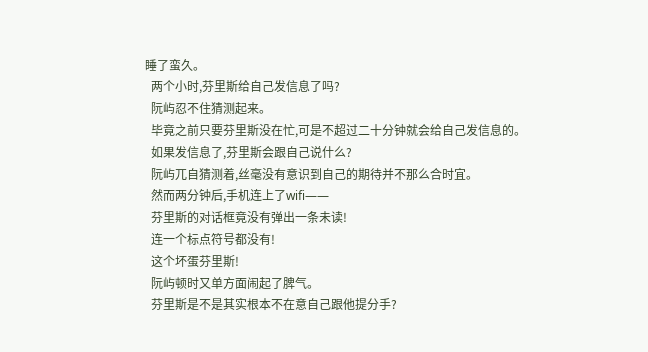睡了蛮久。
  两个小时,芬里斯给自己发信息了吗?
  阮屿忍不住猜测起来。
  毕竟之前只要芬里斯没在忙,可是不超过二十分钟就会给自己发信息的。
  如果发信息了,芬里斯会跟自己说什么?
  阮屿兀自猜测着,丝毫没有意识到自己的期待并不那么合时宜。
  然而两分钟后,手机连上了wifi——
  芬里斯的对话框竟没有弹出一条未读!
  连一个标点符号都没有!
  这个坏蛋芬里斯!
  阮屿顿时又单方面闹起了脾气。
  芬里斯是不是其实根本不在意自己跟他提分手?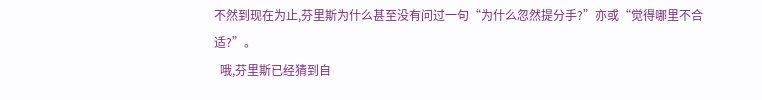不然到现在为止,芬里斯为什么甚至没有问过一句“为什么忽然提分手?”亦或“觉得哪里不合适?”。
  哦,芬里斯已经猜到自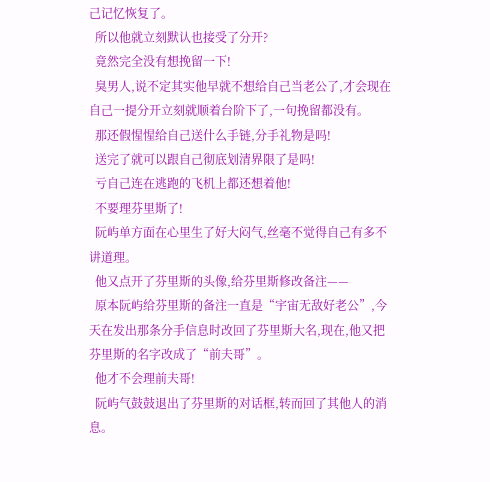己记忆恢复了。
  所以他就立刻默认也接受了分开?
  竟然完全没有想挽留一下!
  臭男人,说不定其实他早就不想给自己当老公了,才会现在自己一提分开立刻就顺着台阶下了,一句挽留都没有。
  那还假惺惺给自己送什么手链,分手礼物是吗!
  送完了就可以跟自己彻底划清界限了是吗!
  亏自己连在逃跑的飞机上都还想着他!
  不要理芬里斯了!
  阮屿单方面在心里生了好大闷气,丝毫不觉得自己有多不讲道理。
  他又点开了芬里斯的头像,给芬里斯修改备注——
  原本阮屿给芬里斯的备注一直是“宇宙无敌好老公”,今天在发出那条分手信息时改回了芬里斯大名,现在,他又把芬里斯的名字改成了“前夫哥”。
  他才不会理前夫哥!
  阮屿气鼓鼓退出了芬里斯的对话框,转而回了其他人的消息。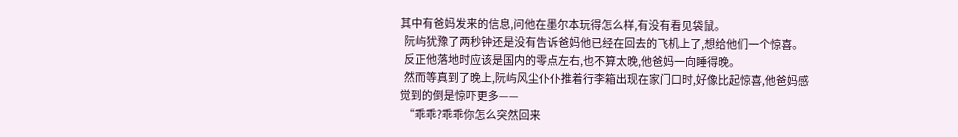其中有爸妈发来的信息,问他在墨尔本玩得怎么样,有没有看见袋鼠。
  阮屿犹豫了两秒钟还是没有告诉爸妈他已经在回去的飞机上了,想给他们一个惊喜。
  反正他落地时应该是国内的零点左右,也不算太晚,他爸妈一向睡得晚。
  然而等真到了晚上,阮屿风尘仆仆推着行李箱出现在家门口时,好像比起惊喜,他爸妈感觉到的倒是惊吓更多——
  “乖乖?乖乖你怎么突然回来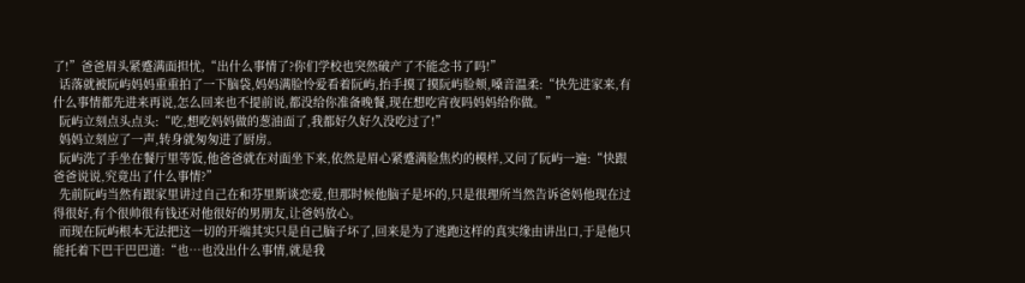了!”爸爸眉头紧蹙满面担忧,“出什么事情了?你们学校也突然破产了不能念书了吗!”
  话落就被阮屿妈妈重重拍了一下脑袋,妈妈满脸怜爱看着阮屿,抬手摸了摸阮屿脸颊,嗓音温柔:“快先进家来,有什么事情都先进来再说,怎么回来也不提前说,都没给你准备晚餐,现在想吃宵夜吗妈妈给你做。”
  阮屿立刻点头点头:“吃,想吃妈妈做的葱油面了,我都好久好久没吃过了!”
  妈妈立刻应了一声,转身就匆匆进了厨房。
  阮屿洗了手坐在餐厅里等饭,他爸爸就在对面坐下来,依然是眉心紧蹙满脸焦灼的模样,又问了阮屿一遍:“快跟爸爸说说,究竟出了什么事情?”
  先前阮屿当然有跟家里讲过自己在和芬里斯谈恋爱,但那时候他脑子是坏的,只是很理所当然告诉爸妈他现在过得很好,有个很帅很有钱还对他很好的男朋友,让爸妈放心。
  而现在阮屿根本无法把这一切的开端其实只是自己脑子坏了,回来是为了逃跑这样的真实缘由讲出口,于是他只能托着下巴干巴巴道:“也…也没出什么事情,就是我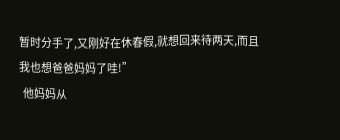暂时分手了,又刚好在休春假,就想回来待两天,而且我也想爸爸妈妈了哇!”
  他妈妈从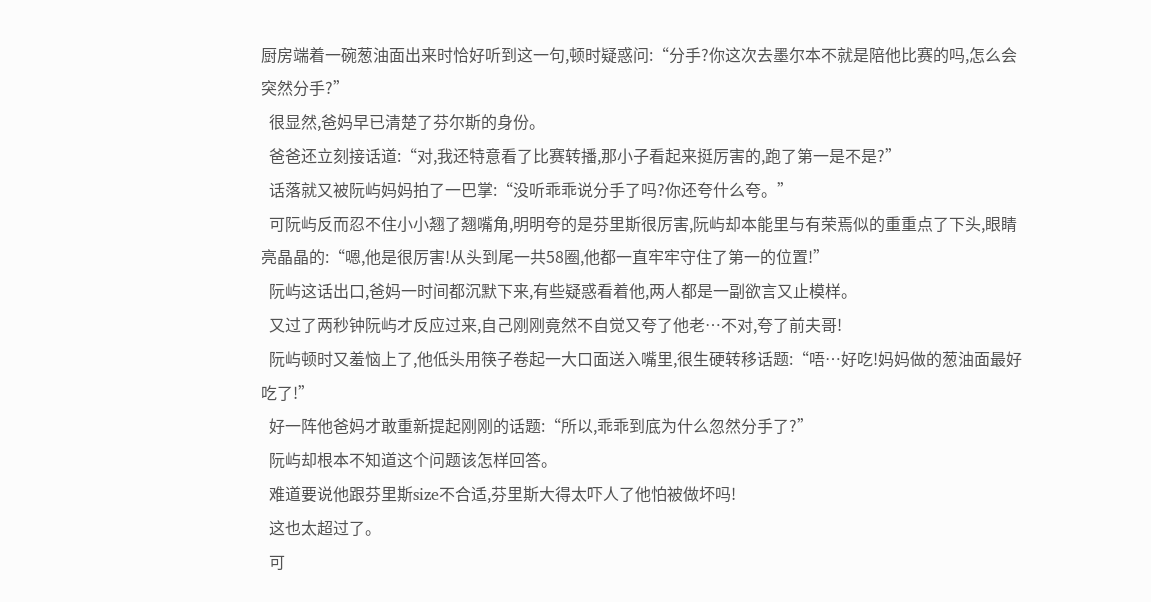厨房端着一碗葱油面出来时恰好听到这一句,顿时疑惑问:“分手?你这次去墨尔本不就是陪他比赛的吗,怎么会突然分手?”
  很显然,爸妈早已清楚了芬尔斯的身份。
  爸爸还立刻接话道:“对,我还特意看了比赛转播,那小子看起来挺厉害的,跑了第一是不是?”
  话落就又被阮屿妈妈拍了一巴掌:“没听乖乖说分手了吗?你还夸什么夸。”
  可阮屿反而忍不住小小翘了翘嘴角,明明夸的是芬里斯很厉害,阮屿却本能里与有荣焉似的重重点了下头,眼睛亮晶晶的:“嗯,他是很厉害!从头到尾一共58圈,他都一直牢牢守住了第一的位置!”
  阮屿这话出口,爸妈一时间都沉默下来,有些疑惑看着他,两人都是一副欲言又止模样。
  又过了两秒钟阮屿才反应过来,自己刚刚竟然不自觉又夸了他老…不对,夸了前夫哥!
  阮屿顿时又羞恼上了,他低头用筷子卷起一大口面送入嘴里,很生硬转移话题:“唔…好吃!妈妈做的葱油面最好吃了!”
  好一阵他爸妈才敢重新提起刚刚的话题:“所以,乖乖到底为什么忽然分手了?”
  阮屿却根本不知道这个问题该怎样回答。
  难道要说他跟芬里斯size不合适,芬里斯大得太吓人了他怕被做坏吗!
  这也太超过了。
  可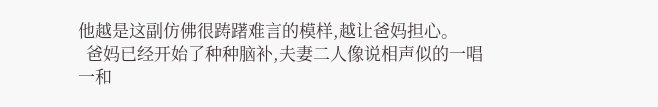他越是这副仿佛很踌躇难言的模样,越让爸妈担心。
  爸妈已经开始了种种脑补,夫妻二人像说相声似的一唱一和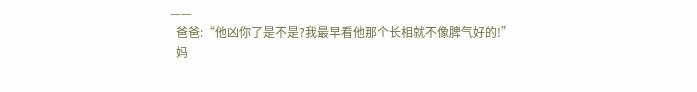——
  爸爸:“他凶你了是不是?我最早看他那个长相就不像脾气好的!”
  妈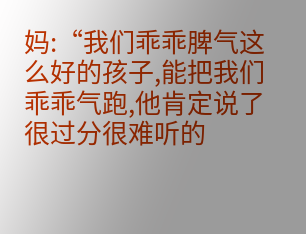妈:“我们乖乖脾气这么好的孩子,能把我们乖乖气跑,他肯定说了很过分很难听的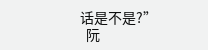话是不是?”
  阮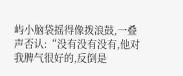屿小脑袋摇得像拨浪鼓,一叠声否认:“没有没有没有,他对我脾气很好的,反倒是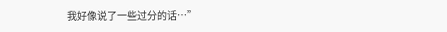我好像说了一些过分的话…”